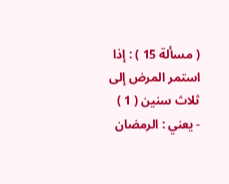( مسألة 15 ) : إذا استمر المرض إلى ثلاث سنين ( 1 )
- يعني : الرمضان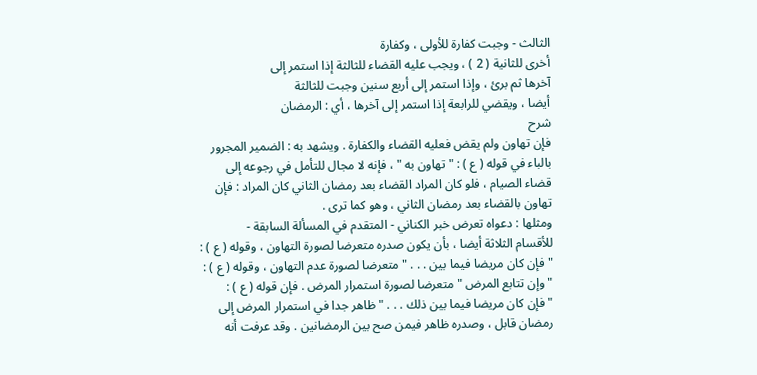الثالث - وجبت كفارة للأولى ، وكفارة
أخرى للثانية ( 2 ) ، ويجب عليه القضاء للثالثة إذا استمر إلى
آخرها ثم برئ ، وإذا استمر إلى أربع سنين وجبت للثالثة
أيضا ، ويقضي للرابعة إذا استمر إلى آخرها ، أي : الرمضان
شرح
فإن تهاون ولم يقض فعليه القضاء والكفارة . ويشهد به : الضمير المجرور
بالباء في قوله ( ع ) : " تهاون به " ، فإنه لا مجال للتأمل في رجوعه إلى
قضاء الصيام ، فلو كان المراد القضاء بعد رمضان الثاني كان المراد : فإن
تهاون بالقضاء بعد رمضان الثاني ، وهو كما ترى .
ومثلها : دعواه تعرض خبر الكناني - المتقدم في المسألة السابقة -
للأقسام الثلاثة أيضا ، بأن يكون صدره متعرضا لصورة التهاون ، وقوله ( ع ) :
" فإن كان مريضا فيما بين . . . " متعرضا لصورة عدم التهاون ، وقوله ( ع ) :
" وإن تتابع المرض " متعرضا لصورة استمرار المرض . فإن قوله ( ع ) :
" فإن كان مريضا فيما بين ذلك . . . " ظاهر جدا في استمرار المرض إلى
رمضان قابل ، وصدره ظاهر فيمن صح بين الرمضانين . وقد عرفت أنه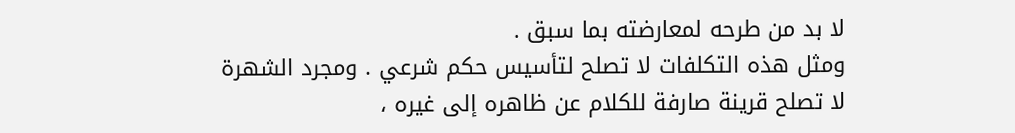لا بد من طرحه لمعارضته بما سبق .
ومثل هذه التكلفات لا تصلح لتأسيس حكم شرعي . ومجرد الشهرة
لا تصلح قرينة صارفة للكلام عن ظاهره إلى غيره ،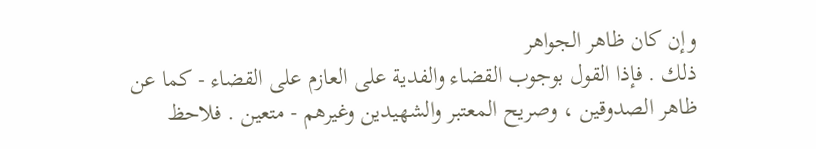وإن كان ظاهر الجواهر
ذلك . فإذا القول بوجوب القضاء والفدية على العازم على القضاء - كما عن
ظاهر الصدوقين ، وصريح المعتبر والشهيدين وغيرهم - متعين . فلاحظ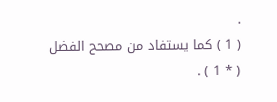.
( 1 ) كما يستفاد من مصحح الفضل ( * 1 ) .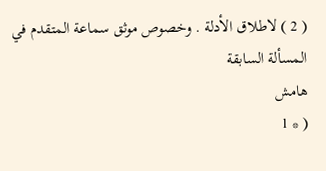( 2 ) لاطلاق الأدلة . وخصوص موثق سماعة المتقدم في المسألة السابقة
هامش
( * 1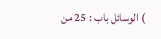) الوسائل باب : 25 من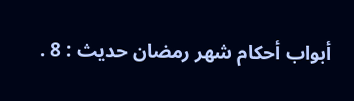أبواب أحكام شهر رمضان حديث : 8 .